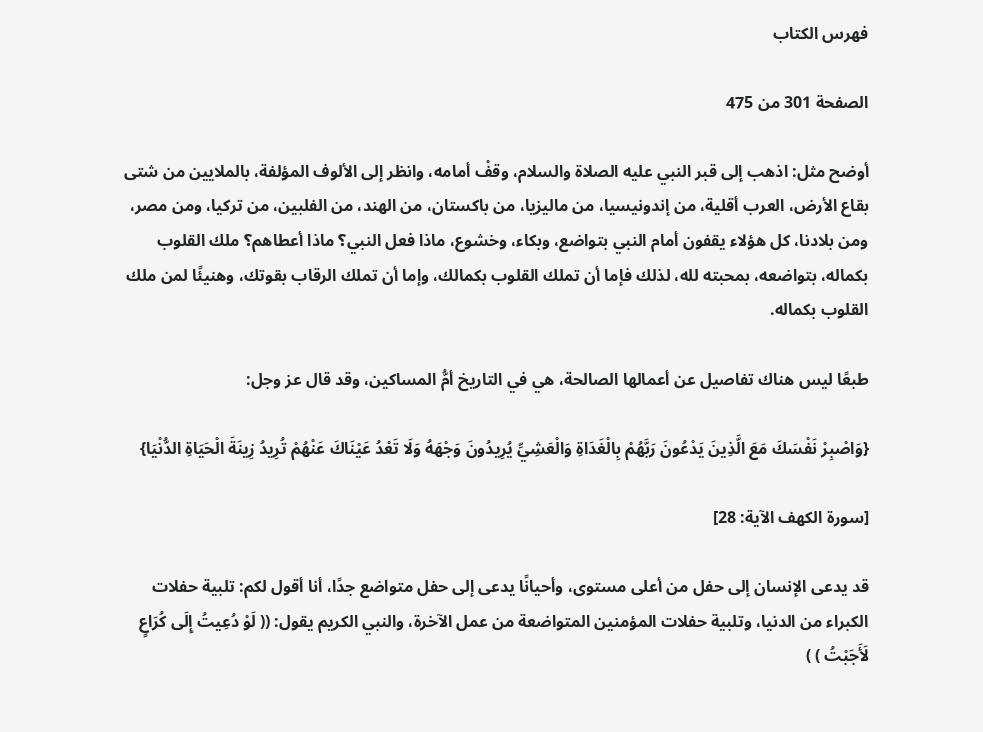فهرس الكتاب

الصفحة 301 من 475

أوضح مثل: اذهب إلى قبر النبي عليه الصلاة والسلام، وقفْ أمامه، وانظر إلى الألوف المؤلفة، بالملايين من شتى بقاع الأرض، العرب أقلية، من إندونيسيا، من ماليزيا، من باكستان، من الهند، من الفلبين، من تركيا، ومن مصر، ومن بلادنا، كل هؤلاء يقفون أمام النبي بتواضع، وبكاء، وخشوع، ماذا فعل النبي؟ ماذا أعطاهم؟ ملك القلوب بكماله، بتواضعه، بمحبته لله، لذلك فإما أن تملك القلوب بكمالك، وإما أن تملك الرقاب بقوتك، وهنيئًا لمن ملك القلوب بكماله.

طبعًا ليس هناك تفاصيل عن أعمالها الصالحة، هي في التاريخ أمُّ المساكين، وقد قال عز وجل:

{وَاصْبِرْ نَفْسَكَ مَعَ الَّذِينَ يَدْعُونَ رَبَّهُمْ بِالْغَدَاةِ وَالْعَشِيِّ يُرِيدُونَ وَجْهَهُ وَلَا تَعْدُ عَيْنَاكَ عَنْهُمْ تُرِيدُ زِينَةَ الْحَيَاةِ الدُّنْيَا}

[سورة الكهف الآية: 28]

قد يدعى الإنسان إلى حفل من أعلى مستوى، وأحيانًا يدعى إلى حفل متواضع جدًا، أنا أقول لكم: تلبية حفلات الكبراء من الدنيا، وتلبية حفلات المؤمنين المتواضعة من عمل الآخرة، والنبي الكريم يقول: (( لَوْ دُعِيتُ إِلَى كُرَاعٍ لَأَجَبْتُ ) )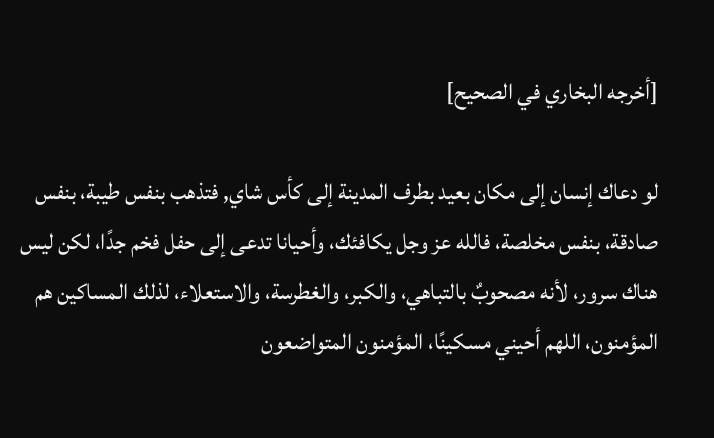[أخرجه البخاري في الصحيح]

لو دعاك إنسان إلى مكان بعيد بطرف المدينة إلى كأس شاي, فتذهب بنفس طيبة، بنفس صادقة، بنفس مخلصة، فالله عز وجل يكافئك، وأحيانا تدعى إلى حفل فخم جدًا، لكن ليس هناك سرور، لأنه مصحوبٌ بالتباهي، والكبر، والغطرسة، والاستعلاء، لذلك المساكين هم المؤمنون، اللهم أحيني مسكينًا، المؤمنون المتواضعون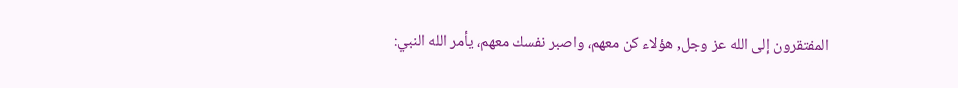المفتقرون إلى الله عز وجل, هؤلاء كن معهم، واصبر نفسك معهم، يأمر الله النبي: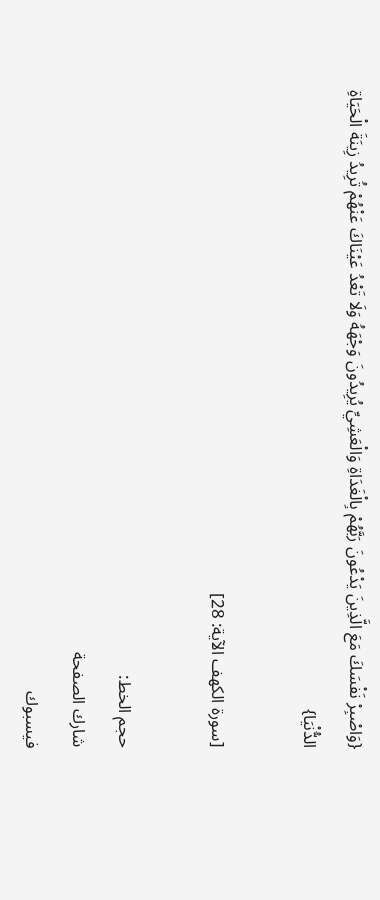{وَاصْبِرْ نَفْسَكَ مَعَ الَّذِينَ يَدْعُونَ رَبَّهُمْ بِالْغَدَاةِ وَالْعَشِيِّ يُرِيدُونَ وَجْهَهُ وَلَا تَعْدُ عَيْنَاكَ عَنْهُمْ تُرِيدُ زِينَةَ الْحَيَاةِ الدُّنْيَا}

[سورة الكهف الآية: 28]

حجم الخط:
شارك الصفحة
فيسبوك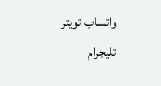واتساب تويتر تليجرام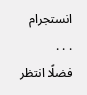انستجرام
. . .
فضلًا انتظر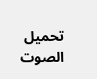تحميل الصوت